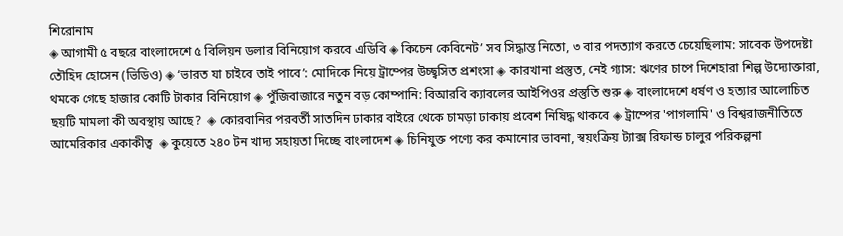শিরোনাম
◈ আগামী ৫ বছরে বাংলাদেশে ৫ বিলিয়ন ডলার বিনিয়োগ করবে এডিবি ◈ কিচেন কেবিনেট’ সব সিদ্ধান্ত নিতো, ৩ বার পদত্যাগ করতে চেয়েছিলাম: সাবেক উপদেষ্টা তৌহিদ হোসেন (ভিডিও) ◈ ‘ভারত যা চাইবে তাই পাবে’: মোদিকে নিয়ে ট্রাম্পের উচ্ছ্বসিত প্রশংসা ◈ কারখানা প্রস্তুত, নেই গ্যাস: ঋণের চাপে দিশেহারা শিল্প উদ্যোক্তারা, থমকে গেছে হাজার কোটি টাকার বিনিয়োগ ◈ পুঁজিবাজারে নতুন বড় কোম্পানি: বিআরবি ক্যাবলের আইপিওর প্রস্তুতি শুরু ◈ বাংলাদেশে ধর্ষণ ও হত্যার আলোচিত ছয়টি মামলা কী অবস্থায় আছে?  ◈ কোরবানির পরবর্তী সাতদিন ঢাকার বাইরে থেকে চামড়া ঢাকায় প্রবেশ নিষিদ্ধ থাকবে ◈ ট্রাম্পের 'পাগলামি' ও বিশ্বরাজনীতিতে আমেরিকার একাকীত্ব  ◈ কুয়েতে ২৪০ টন খাদ্য সহায়তা দিচ্ছে বাংলাদেশ ◈ চিনিযুক্ত পণ্যে কর কমানোর ভাবনা, স্বয়ংক্রিয় ট্যাক্স রিফান্ড চালুর পরিকল্পনা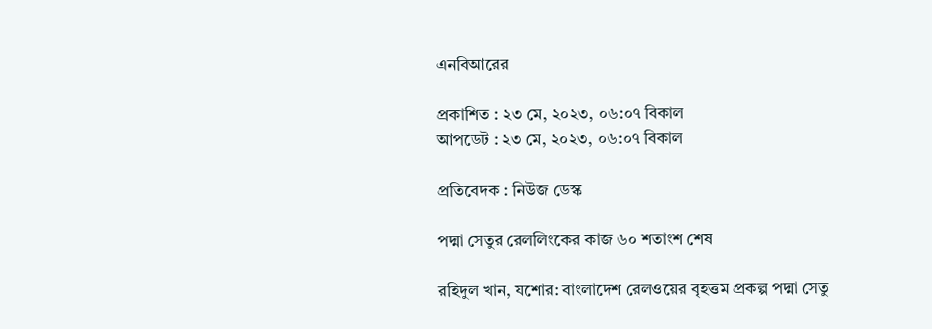এনবিআরের

প্রকাশিত : ২৩ মে, ২০২৩, ০৬:০৭ বিকাল
আপডেট : ২৩ মে, ২০২৩, ০৬:০৭ বিকাল

প্রতিবেদক : নিউজ ডেস্ক

পদ্মা সেতুর রেললিংকের কাজ ৬০ শতাংশ শেষ

র‌হিদুল খান, য‌শোর: বাংলাদেশ রেলওয়ের বৃহত্তম প্রকল্প পদ্মা সেতু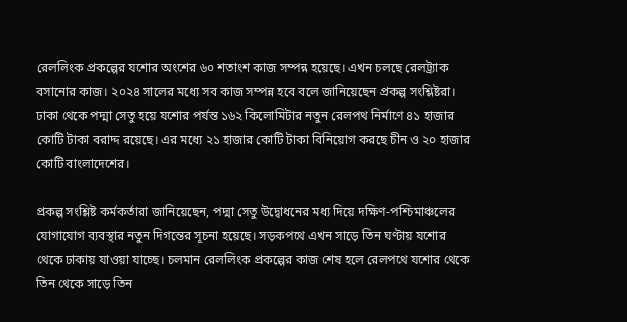রেললিংক প্রকল্পের যশোর অংশের ৬০ শতাংশ কাজ সম্পন্ন হয়েছে। এখন চলছে রেলট্র্যাক বসানোর কাজ। ২০২৪ সালের মধ্যে সব কাজ সম্পন্ন হবে বলে জানিয়েছেন প্রকল্প সংশ্লিষ্টরা। ঢাকা থেকে পদ্মা সেতু হয়ে যশোর পর্যন্ত ১৬২ কিলোমিটার নতুন রেলপথ নির্মাণে ৪১ হাজার কোটি টাকা বরাদ্দ রয়েছে। এর মধ্যে ২১ হাজার কোটি টাকা বিনিয়োগ করছে চীন ও ২০ হাজার কোটি বাংলাদেশের।

প্রকল্প সংশ্লিষ্ট কর্মকর্তারা জানিয়েছেন, পদ্মা সেতু উদ্বোধনের মধ্য দিয়ে দক্ষিণ-পশ্চিমাঞ্চলের যোগাযোগ ব্যবস্থার নতুন দিগন্তের সূচনা হয়েছে। সড়কপথে এখন সাড়ে তিন ঘণ্টায় যশোর থেকে ঢাকায় যাওয়া যাচ্ছে। চলমান রেললিংক প্রকল্পের কাজ শেষ হলে রেলপথে যশোর থেকে তিন থেকে সাড়ে তিন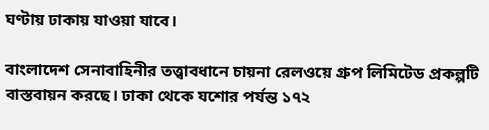ঘণ্টায় ঢাকায় যাওয়া যাবে।

বাংলাদেশ সেনাবাহিনীর তত্ত্বাবধানে চায়না রেলওয়ে গ্রুপ লিমিটেড প্রকল্পটি বাস্তবায়ন করছে। ঢাকা থেকে যশোর পর্যন্ত ১৭২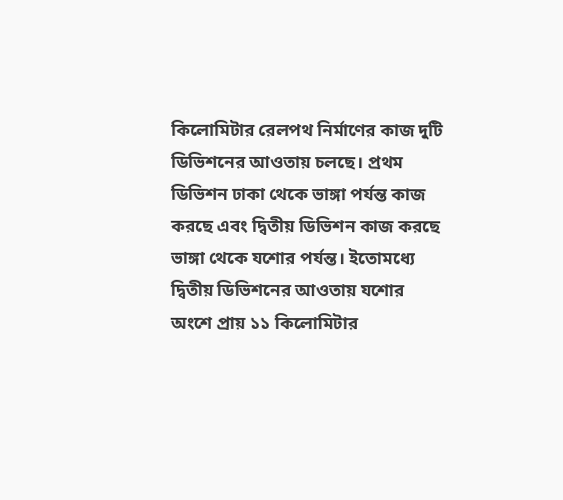কিলোমিটার রেলপথ নির্মাণের কাজ দুটি ডিভিশনের আওতায় চলছে। প্রথম ডিভিশন ঢাকা থেকে ভাঙ্গা পর্যন্ত কাজ করছে এবং দ্বিতীয় ডিভিশন কাজ করছে ভাঙ্গা থেকে যশোর পর্যন্ত। ইতোমধ্যে দ্বিতীয় ডিভিশনের আওতায় যশোর অংশে প্রায় ১১ কিলোমিটার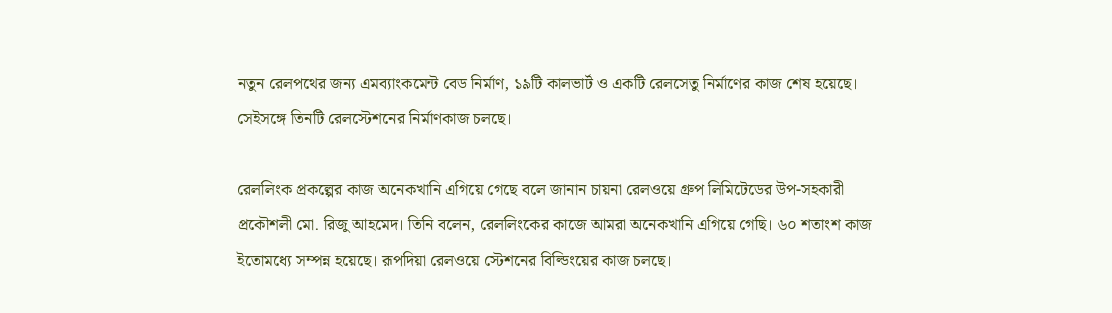নতুন রেলপথের জন্য এমব্যাংকমেন্ট বেড নির্মাণ, ১৯টি কালভার্ট ও একটি রেলসেতু নির্মাণের কাজ শেষ হয়েছে। সেইসঙ্গে তিনটি রেলস্টেশনের নির্মাণকাজ চলছে।

রেললিংক প্রকল্পের কাজ অনেকখানি এগিয়ে গেছে বলে জানান চায়না রেলওয়ে গ্রুপ লিমিটেডের উপ-সহকারী প্রকৌশলী মো. রিজু আহমেদ। তিনি বলেন, রেললিংকের কাজে আমরা অনেকখানি এগিয়ে গেছি। ৬০ শতাংশ কাজ ইতোমধ্যে সম্পন্ন হয়েছে। রূপদিয়া রেলওয়ে স্টেশনের বিল্ডিংয়ের কাজ চলছে।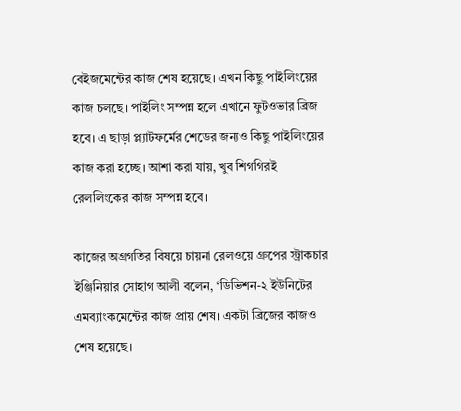বেইজমেন্টের কাজ শেষ হয়েছে। এখন কিছু পাইলিংয়ের কাজ চলছে। পাইলিং সম্পন্ন হলে এখানে ফুটওভার ব্রিজ হবে। এ ছাড়া প্ল্যাটফর্মের শেডের জন্যও কিছু পাইলিংয়ের কাজ করা হচ্ছে। আশা করা যায়, খুব শিগগিরই রেললিংকের কাজ সম্পন্ন হবে।

কাজের অগ্রগতির বিষয়ে চায়না রেলওয়ে গ্রুপের স্ট্রাকচার ইঞ্জিনিয়ার সোহাগ আলী বলেন, ‘ডিভিশন-২ ইউনিটের এমব্যাংকমেন্টের কাজ প্রায় শেষ। একটা ব্রিজের কাজও শেষ হয়েছে।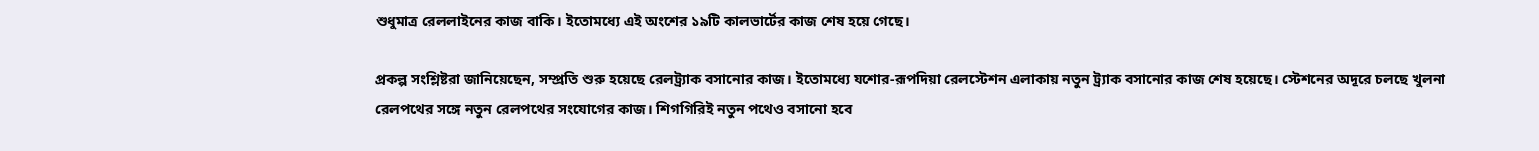শুধুমাত্র রেললাইনের কাজ বাকি। ইতোমধ্যে এই অংশের ১৯টি কালভার্টের কাজ শেষ হয়ে গেছে।

প্রকল্প সংশ্লিষ্টরা জানিয়েছেন, সম্প্রতি শুরু হয়েছে রেলট্র্যাক বসানোর কাজ। ইতোমধ্যে যশোর-রূপদিয়া রেলস্টেশন এলাকায় নতুন ট্র্যাক বসানোর কাজ শেষ হয়েছে। স্টেশনের অদূরে চলছে খুলনা রেলপথের সঙ্গে নতুন রেলপথের সংযোগের কাজ। শিগগিরিই নতুন পথেও বসানো হবে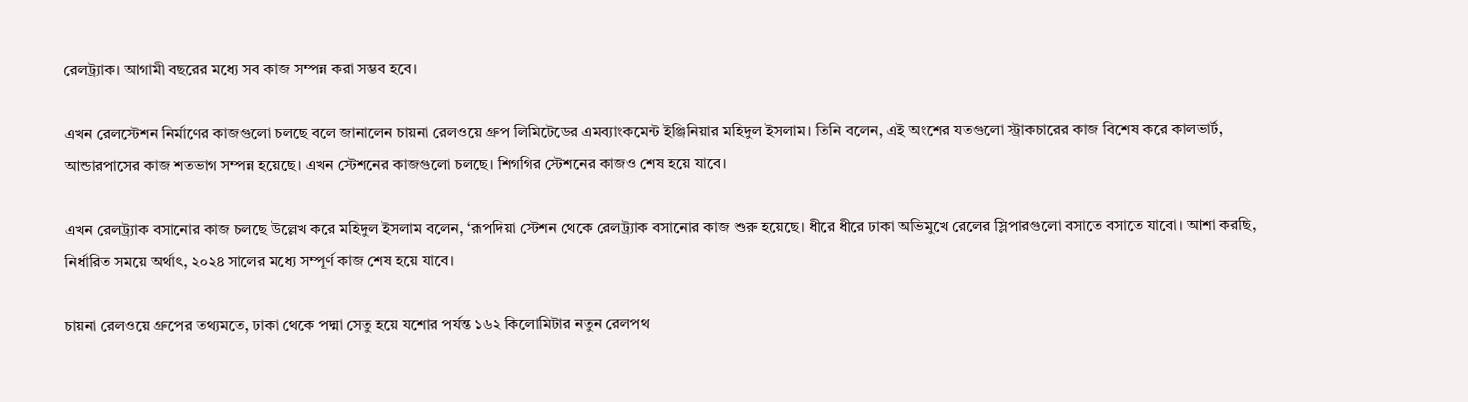রেলট্র্যাক। আগামী বছরের মধ্যে সব কাজ সম্পন্ন করা সম্ভব হবে।

এখন রেলস্টেশন নির্মাণের কাজগুলো চলছে বলে জানালেন চায়না রেলওয়ে গ্রুপ লিমিটেডের এমব্যাংকমেন্ট ইঞ্জিনিয়ার মহিদুল ইসলাম। তিনি বলেন, এই অংশের যতগুলো স্ট্রাকচারের কাজ বিশেষ করে কালভার্ট, আন্ডারপাসের কাজ শতভাগ সম্পন্ন হয়েছে। এখন স্টেশনের কাজগুলো চলছে। শিগগির স্টেশনের কাজও শেষ হয়ে যাবে।

এখন রেলট্র্যাক বসানোর কাজ চলছে উল্লেখ করে মহিদুল ইসলাম বলেন, ‘রূপদিয়া স্টেশন থেকে রেলট্র্যাক বসানোর কাজ শুরু হয়েছে। ধীরে ধীরে ঢাকা অভিমুখে রেলের স্লিপারগুলো বসাতে বসাতে যাবো। আশা করছি, নির্ধারিত সময়ে অর্থাৎ, ২০২৪ সালের মধ্যে সম্পূর্ণ কাজ শেষ হয়ে যাবে।

চায়না রেলওয়ে গ্রুপের তথ্যমতে, ঢাকা থেকে পদ্মা সেতু হয়ে যশোর পর্যন্ত ১৬২ কিলোমিটার নতুন রেলপথ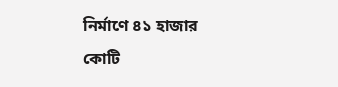নির্মাণে ৪১ হাজার কোটি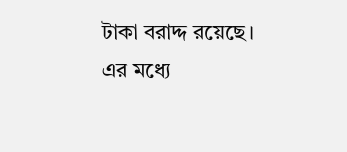টাকা বরাদ্দ রয়েছে। এর মধ্যে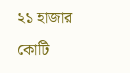২১ হাজার কোটি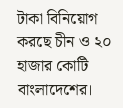টাকা বিনিয়োগ করছে চীন ও ২০ হাজার কোটি বাংলাদেশের।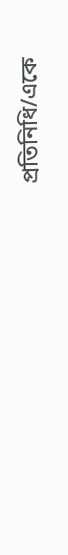প্রতিনিধি/একে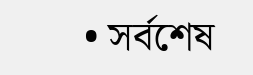• সর্বশেষ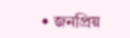• জনপ্রিয়